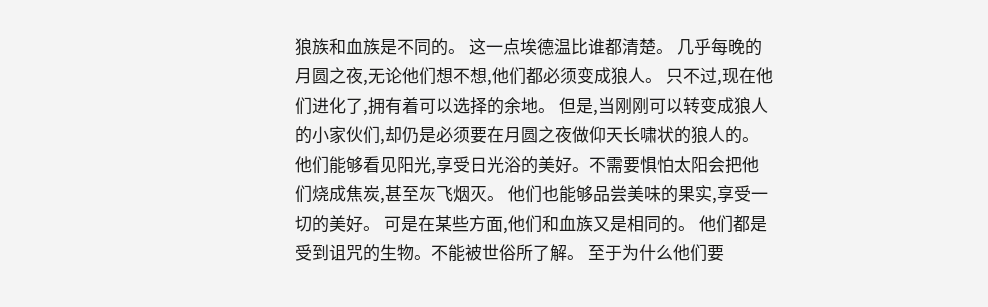狼族和血族是不同的。 这一点埃德温比谁都清楚。 几乎每晚的月圆之夜,无论他们想不想,他们都必须变成狼人。 只不过,现在他们进化了,拥有着可以选择的余地。 但是,当刚刚可以转变成狼人的小家伙们,却仍是必须要在月圆之夜做仰天长啸状的狼人的。 他们能够看见阳光,享受日光浴的美好。不需要惧怕太阳会把他们烧成焦炭,甚至灰飞烟灭。 他们也能够品尝美味的果实,享受一切的美好。 可是在某些方面,他们和血族又是相同的。 他们都是受到诅咒的生物。不能被世俗所了解。 至于为什么他们要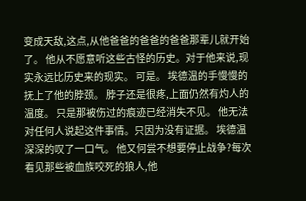变成天敌,这点,从他爸爸的爸爸的爸爸那辈儿就开始了。 他从不愿意听这些古怪的历史。对于他来说,现实永远比历史来的现实。 可是。 埃德温的手慢慢的抚上了他的脖颈。 脖子还是很疼,上面仍然有灼人的温度。 只是那被伤过的痕迹已经消失不见。 他无法对任何人说起这件事情。只因为没有证据。 埃德温深深的叹了一口气。 他又何尝不想要停止战争?每次看见那些被血族咬死的狼人,他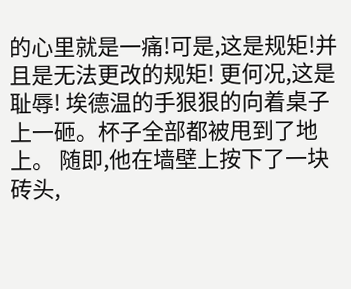的心里就是一痛!可是,这是规矩!并且是无法更改的规矩! 更何况,这是耻辱! 埃德温的手狠狠的向着桌子上一砸。杯子全部都被甩到了地上。 随即,他在墙壁上按下了一块砖头,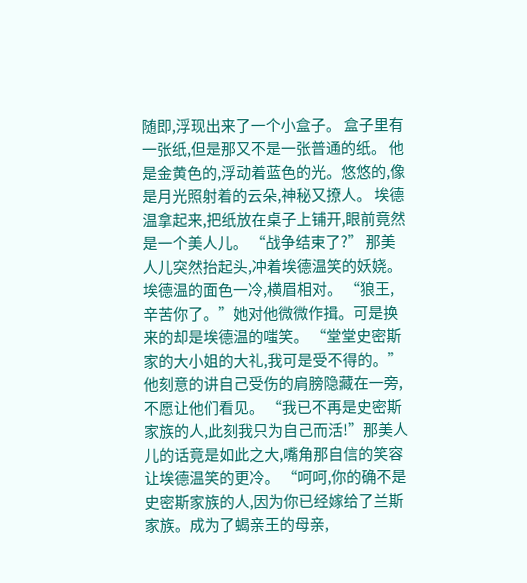随即,浮现出来了一个小盒子。 盒子里有一张纸,但是那又不是一张普通的纸。 他是金黄色的,浮动着蓝色的光。悠悠的,像是月光照射着的云朵,神秘又撩人。 埃德温拿起来,把纸放在桌子上铺开,眼前竟然是一个美人儿。 “战争结束了?” 那美人儿突然抬起头,冲着埃德温笑的妖娆。 埃德温的面色一冷,横眉相对。 “狼王,辛苦你了。”她对他微微作揖。可是换来的却是埃德温的嗤笑。 “堂堂史密斯家的大小姐的大礼,我可是受不得的。” 他刻意的讲自己受伤的肩膀隐藏在一旁,不愿让他们看见。 “我已不再是史密斯家族的人,此刻我只为自己而活!”那美人儿的话竟是如此之大,嘴角那自信的笑容让埃德温笑的更冷。 “呵呵,你的确不是史密斯家族的人,因为你已经嫁给了兰斯家族。成为了蝎亲王的母亲,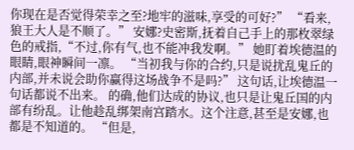你现在是否觉得荣幸之至?地牢的滋味,享受的可好?” “看来,狼王大人是不顺了。” 安娜?史密斯,抚着自己手上的那枚翠绿色的戒指,“不过,你有气,也不能冲我发啊。” 她盯着埃德温的眼睛,眼神瞬间一凛。 “当初我与你的合约,只是说扰乱鬼丘的内部,并未说会助你赢得这场战争不是吗?” 这句话,让埃德温一句话都说不出来。 的确,他们达成的协议,也只是让鬼丘国的内部有纷乱。让他趁乱绑架南宫踏水。这个注意,甚至是安娜,也都是不知道的。 “但是,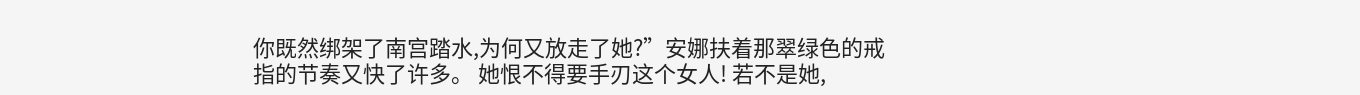你既然绑架了南宫踏水,为何又放走了她?”安娜扶着那翠绿色的戒指的节奏又快了许多。 她恨不得要手刃这个女人! 若不是她,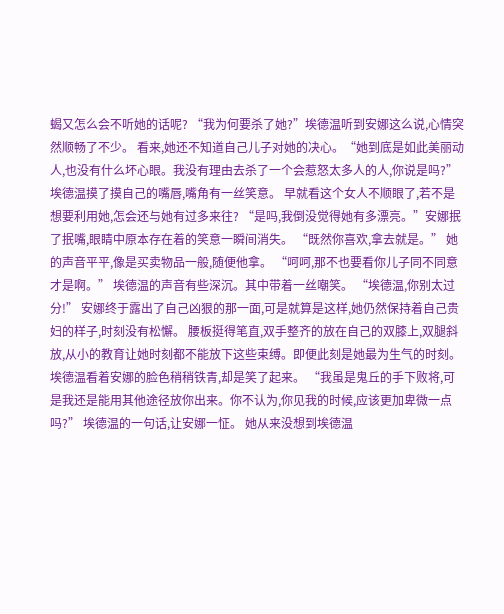蝎又怎么会不听她的话呢? “我为何要杀了她?”埃德温听到安娜这么说,心情突然顺畅了不少。 看来,她还不知道自己儿子对她的决心。“她到底是如此美丽动人,也没有什么坏心眼。我没有理由去杀了一个会惹怒太多人的人,你说是吗?” 埃德温摸了摸自己的嘴唇,嘴角有一丝笑意。 早就看这个女人不顺眼了,若不是想要利用她,怎会还与她有过多来往? “是吗,我倒没觉得她有多漂亮。”安娜抿了抿嘴,眼睛中原本存在着的笑意一瞬间消失。 “既然你喜欢,拿去就是。” 她的声音平平,像是买卖物品一般,随便他拿。 “呵呵,那不也要看你儿子同不同意才是啊。” 埃德温的声音有些深沉。其中带着一丝嘲笑。 “埃德温,你别太过分!” 安娜终于露出了自己凶狠的那一面,可是就算是这样,她仍然保持着自己贵妇的样子,时刻没有松懈。 腰板挺得笔直,双手整齐的放在自己的双膝上,双腿斜放,从小的教育让她时刻都不能放下这些束缚。即便此刻是她最为生气的时刻。 埃德温看着安娜的脸色稍稍铁青,却是笑了起来。 “我虽是鬼丘的手下败将,可是我还是能用其他途径放你出来。你不认为,你见我的时候,应该更加卑微一点吗?” 埃德温的一句话,让安娜一怔。 她从来没想到埃德温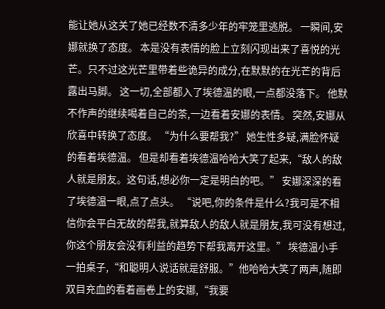能让她从这关了她已经数不清多少年的牢笼里逃脱。 一瞬间,安娜就换了态度。 本是没有表情的脸上立刻闪现出来了喜悦的光芒。只不过这光芒里带着些诡异的成分,在默默的在光芒的背后露出马脚。 这一切,全部都入了埃德温的眼,一点都没落下。 他默不作声的继续喝着自己的茶,一边看着安娜的表情。 突然,安娜从欣喜中转换了态度。 “为什么要帮我?” 她生性多疑,满脸怀疑的看着埃德温。 但是却看着埃德温哈哈大笑了起来,“敌人的敌人就是朋友。这句话,想必你一定是明白的吧。” 安娜深深的看了埃德温一眼,点了点头。 “说吧,你的条件是什么?我可是不相信你会平白无故的帮我,就算敌人的敌人就是朋友,我可没有想过,你这个朋友会没有利益的趋势下帮我离开这里。” 埃德温小手一拍桌子,“和聪明人说话就是舒服。”他哈哈大笑了两声,随即双目充血的看着画卷上的安娜,“我要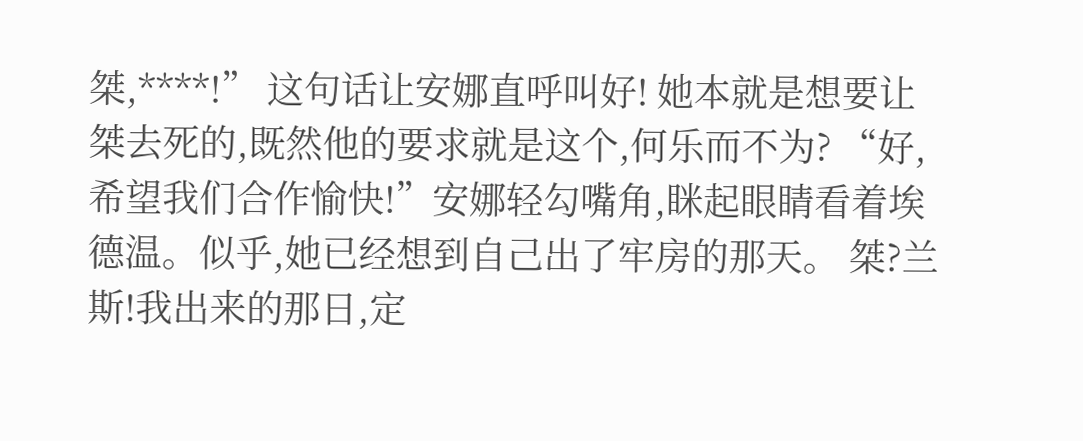桀,****!” 这句话让安娜直呼叫好! 她本就是想要让桀去死的,既然他的要求就是这个,何乐而不为? “好,希望我们合作愉快!”安娜轻勾嘴角,眯起眼睛看着埃德温。似乎,她已经想到自己出了牢房的那天。 桀?兰斯!我出来的那日,定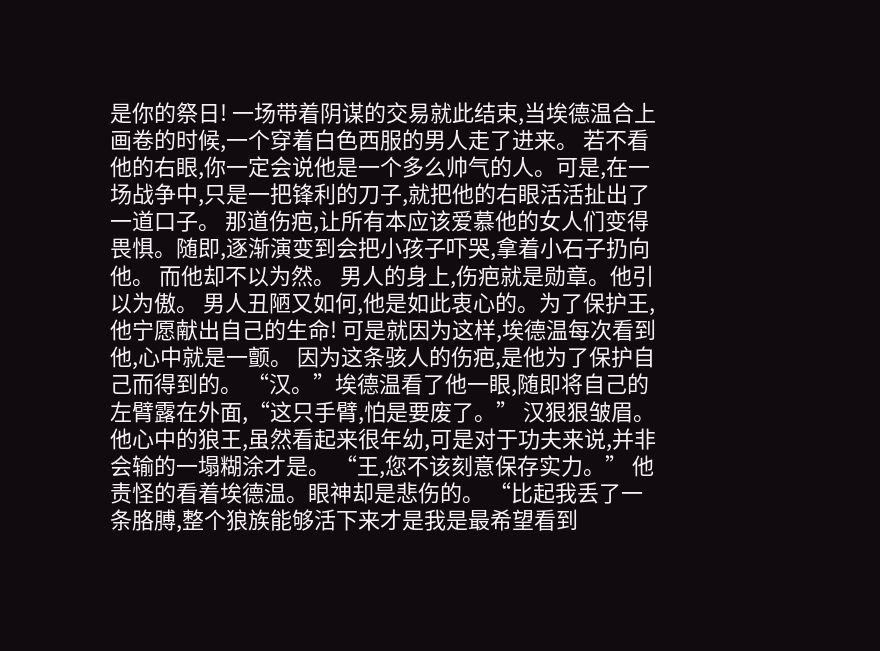是你的祭日! 一场带着阴谋的交易就此结束,当埃德温合上画卷的时候,一个穿着白色西服的男人走了进来。 若不看他的右眼,你一定会说他是一个多么帅气的人。可是,在一场战争中,只是一把锋利的刀子,就把他的右眼活活扯出了一道口子。 那道伤疤,让所有本应该爱慕他的女人们变得畏惧。随即,逐渐演变到会把小孩子吓哭,拿着小石子扔向他。 而他却不以为然。 男人的身上,伤疤就是勋章。他引以为傲。 男人丑陋又如何,他是如此衷心的。为了保护王,他宁愿献出自己的生命! 可是就因为这样,埃德温每次看到他,心中就是一颤。 因为这条骇人的伤疤,是他为了保护自己而得到的。 “汉。”埃德温看了他一眼,随即将自己的左臂露在外面,“这只手臂,怕是要废了。” 汉狠狠皱眉。 他心中的狼王,虽然看起来很年幼,可是对于功夫来说,并非会输的一塌糊涂才是。 “王,您不该刻意保存实力。” 他责怪的看着埃德温。眼神却是悲伤的。 “比起我丢了一条胳膊,整个狼族能够活下来才是我是最希望看到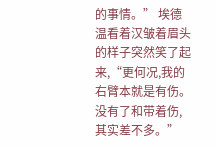的事情。” 埃德温看着汉皱着眉头的样子突然笑了起来,“更何况,我的右臂本就是有伤。没有了和带着伤,其实差不多。”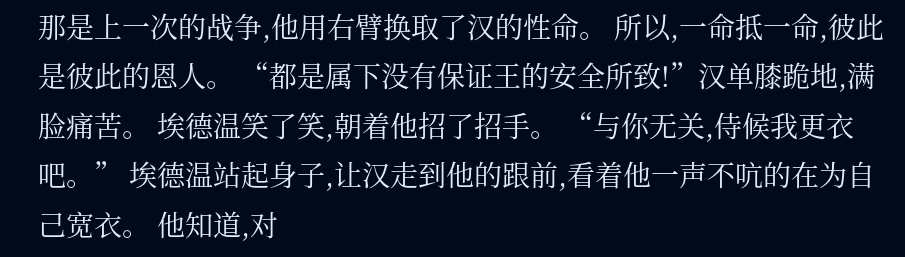那是上一次的战争,他用右臂换取了汉的性命。 所以,一命抵一命,彼此是彼此的恩人。 “都是属下没有保证王的安全所致!”汉单膝跪地,满脸痛苦。 埃德温笑了笑,朝着他招了招手。 “与你无关,侍候我更衣吧。” 埃德温站起身子,让汉走到他的跟前,看着他一声不吭的在为自己宽衣。 他知道,对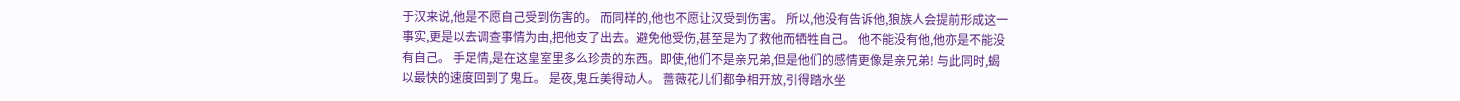于汉来说,他是不愿自己受到伤害的。 而同样的,他也不愿让汉受到伤害。 所以,他没有告诉他,狼族人会提前形成这一事实,更是以去调查事情为由,把他支了出去。避免他受伤,甚至是为了救他而牺牲自己。 他不能没有他,他亦是不能没有自己。 手足情,是在这皇室里多么珍贵的东西。即使,他们不是亲兄弟,但是他们的感情更像是亲兄弟! 与此同时,蝎以最快的速度回到了鬼丘。 是夜,鬼丘美得动人。 蔷薇花儿们都争相开放,引得踏水坐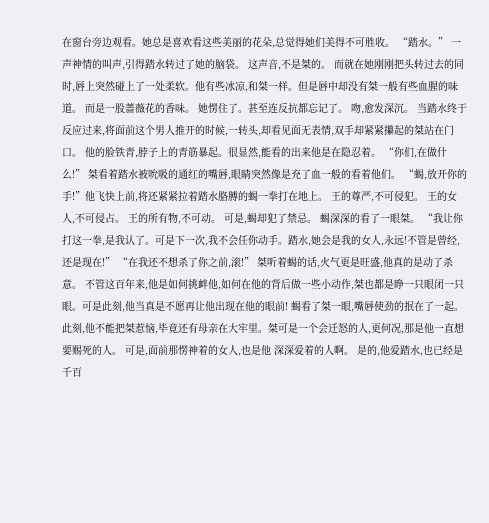在窗台旁边观看。她总是喜欢看这些美丽的花朵,总觉得她们美得不可胜收。 “踏水。” 一声神情的叫声,引得踏水转过了她的脑袋。 这声音,不是桀的。 而就在她刚刚把头转过去的同时,唇上突然碰上了一处柔软。他有些冰凉,和桀一样。但是唇中却没有桀一般有些血腥的味道。 而是一股蔷薇花的香味。 她愣住了。甚至连反抗都忘记了。 吻,愈发深沉。 当踏水终于反应过来,将面前这个男人推开的时候,一转头,却看见面无表情,双手却紧紧攥起的桀站在门口。 他的脸铁青,脖子上的青筋暴起。很显然,能看的出来他是在隐忍着。 “你们,在做什么!” 桀看着踏水被吮吸的通红的嘴唇,眼睛突然像是充了血一般的看着他们。 “蝎,放开你的手!”他飞快上前,将还紧紧拉着踏水胳膊的蝎一拳打在地上。 王的尊严,不可侵犯。 王的女人,不可侵占。 王的所有物,不可动。 可是,蝎却犯了禁忌。 蝎深深的看了一眼桀。 “我让你打这一拳,是我认了。可是下一次,我不会任你动手。踏水,她会是我的女人,永远!不管是曾经,还是现在!” “在我还不想杀了你之前,滚!” 桀听着蝎的话,火气更是旺盛,他真的是动了杀意。 不管这百年来,他是如何挑衅他,如何在他的背后做一些小动作,桀也都是睁一只眼闭一只眼。可是此刻,他当真是不愿再让他出现在他的眼前! 蝎看了桀一眼,嘴唇使劲的抿在了一起。 此刻,他不能把桀惹恼,毕竟还有母亲在大牢里。桀可是一个会迁怒的人,更何况,那是他一直想要赐死的人。 可是,面前那愣神着的女人,也是他 深深爱着的人啊。 是的,他爱踏水,也已经是千百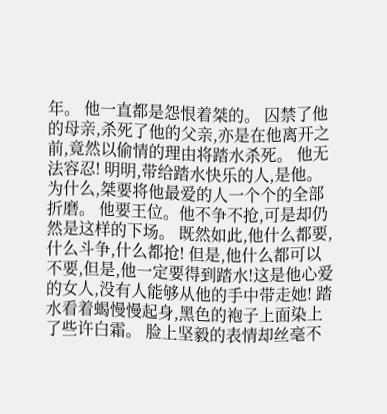年。 他一直都是怨恨着桀的。 囚禁了他的母亲,杀死了他的父亲,亦是在他离开之前,竟然以偷情的理由将踏水杀死。 他无法容忍! 明明,带给踏水快乐的人,是他。为什么,桀要将他最爱的人一个个的全部折磨。 他要王位。他不争不抢,可是却仍然是这样的下场。 既然如此,他什么都要,什么斗争,什么都抢! 但是,他什么都可以不要,但是,他一定要得到踏水!这是他心爱的女人,没有人能够从他的手中带走她! 踏水看着蝎慢慢起身,黑色的袍子上面染上了些许白霜。 脸上坚毅的表情却丝毫不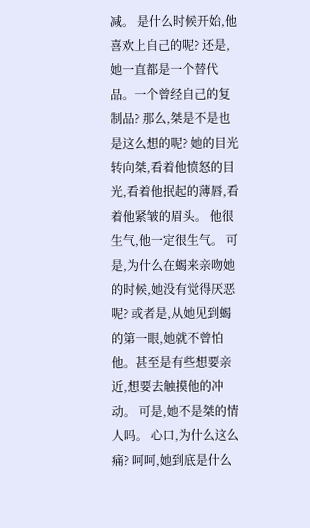减。 是什么时候开始,他喜欢上自己的呢? 还是,她一直都是一个替代品。一个曾经自己的复制品? 那么,桀是不是也是这么想的呢? 她的目光转向桀,看着他愤怒的目光,看着他抿起的薄唇,看着他紧皱的眉头。 他很生气,他一定很生气。 可是,为什么在蝎来亲吻她的时候,她没有觉得厌恶呢? 或者是,从她见到蝎的第一眼,她就不曾怕他。甚至是有些想要亲近,想要去触摸他的冲动。 可是,她不是桀的情人吗。 心口,为什么这么痛? 呵呵,她到底是什么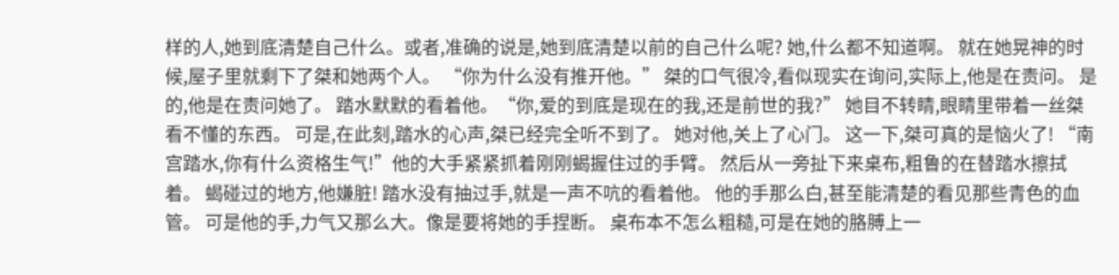样的人,她到底清楚自己什么。或者,准确的说是,她到底清楚以前的自己什么呢? 她,什么都不知道啊。 就在她晃神的时候,屋子里就剩下了桀和她两个人。 “你为什么没有推开他。” 桀的口气很冷,看似现实在询问,实际上,他是在责问。 是的,他是在责问她了。 踏水默默的看着他。“你,爱的到底是现在的我,还是前世的我?” 她目不转睛,眼睛里带着一丝桀看不懂的东西。 可是,在此刻,踏水的心声,桀已经完全听不到了。 她对他,关上了心门。 这一下,桀可真的是恼火了! “南宫踏水,你有什么资格生气!”他的大手紧紧抓着刚刚蝎握住过的手臂。 然后从一旁扯下来桌布,粗鲁的在替踏水擦拭着。 蝎碰过的地方,他嫌脏! 踏水没有抽过手,就是一声不吭的看着他。 他的手那么白,甚至能清楚的看见那些青色的血管。 可是他的手,力气又那么大。像是要将她的手捏断。 桌布本不怎么粗糙,可是在她的胳膊上一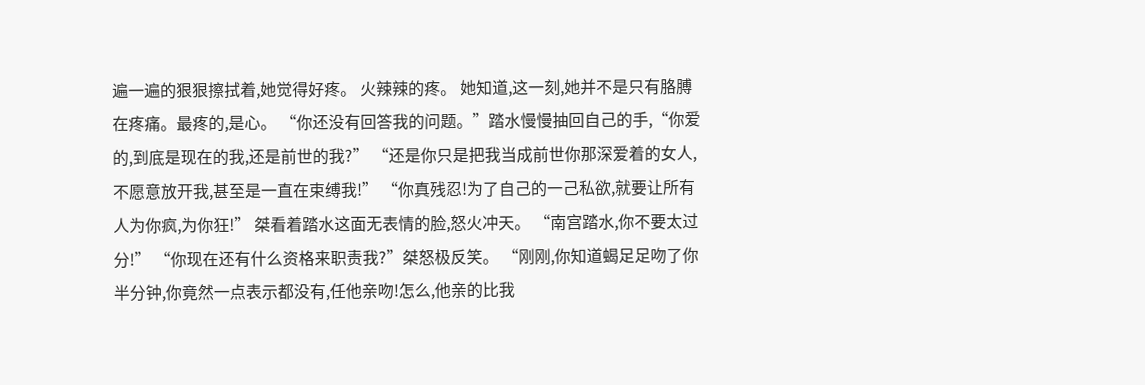遍一遍的狠狠擦拭着,她觉得好疼。 火辣辣的疼。 她知道,这一刻,她并不是只有胳膊在疼痛。最疼的,是心。 “你还没有回答我的问题。”踏水慢慢抽回自己的手,“你爱的,到底是现在的我,还是前世的我?” “还是你只是把我当成前世你那深爱着的女人,不愿意放开我,甚至是一直在束缚我!” “你真残忍!为了自己的一己私欲,就要让所有人为你疯,为你狂!” 桀看着踏水这面无表情的脸,怒火冲天。 “南宫踏水,你不要太过分!” “你现在还有什么资格来职责我?”桀怒极反笑。 “刚刚,你知道蝎足足吻了你半分钟,你竟然一点表示都没有,任他亲吻!怎么,他亲的比我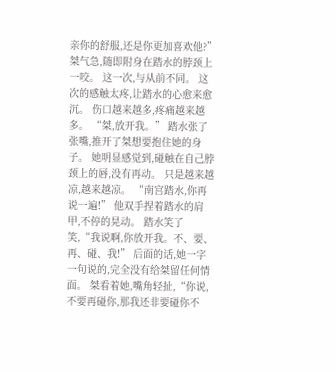亲你的舒服,还是你更加喜欢他?” 桀气急,随即附身在踏水的脖颈上一咬。 这一次,与从前不同。 这次的感触太疼,让踏水的心愈来愈沉。 伤口越来越多,疼痛越来越多。 “桀,放开我。” 踏水张了张嘴,推开了桀想要抱住她的身子。 她明显感觉到,碰触在自己脖颈上的唇,没有再动。 只是越来越凉,越来越凉。 “南宫踏水,你再说一遍!” 他双手捏着踏水的肩甲,不停的晃动。 踏水笑了笑,“我说啊,你放开我。不、要、再、碰、我!” 后面的话,她一字一句说的,完全没有给桀留任何情面。 桀看着她,嘴角轻扯,“你说,不要再碰你,那我还非要碰你不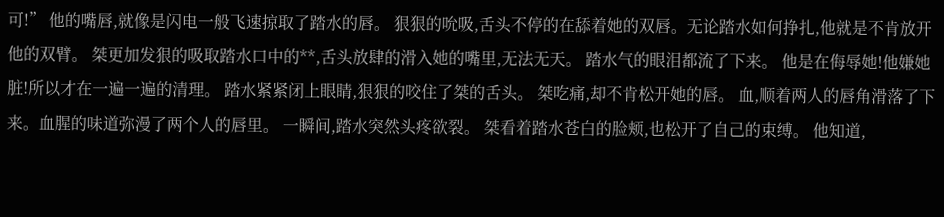可!” 他的嘴唇,就像是闪电一般飞速掠取了踏水的唇。 狠狠的吮吸,舌头不停的在舔着她的双唇。无论踏水如何挣扎,他就是不肯放开他的双臂。 桀更加发狠的吸取踏水口中的**,舌头放肆的滑入她的嘴里,无法无天。 踏水气的眼泪都流了下来。 他是在侮辱她!他嫌她脏!所以才在一遍一遍的清理。 踏水紧紧闭上眼睛,狠狠的咬住了桀的舌头。 桀吃痛,却不肯松开她的唇。 血,顺着两人的唇角滑落了下来。血腥的味道弥漫了两个人的唇里。 一瞬间,踏水突然头疼欲裂。 桀看着踏水苍白的脸颊,也松开了自己的束缚。 他知道,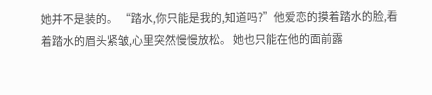她并不是装的。 “踏水,你只能是我的,知道吗?”他爱恋的摸着踏水的脸,看着踏水的眉头紧皱,心里突然慢慢放松。 她也只能在他的面前露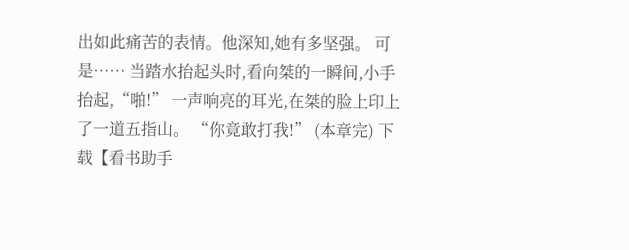出如此痛苦的表情。他深知,她有多坚强。 可是…… 当踏水抬起头时,看向桀的一瞬间,小手抬起,“啪!” 一声响亮的耳光,在桀的脸上印上了一道五指山。 “你竟敢打我!” (本章完) 下载【看书助手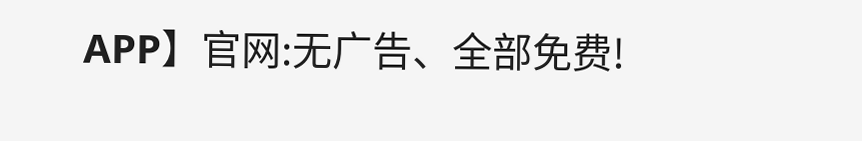APP】官网:无广告、全部免费!